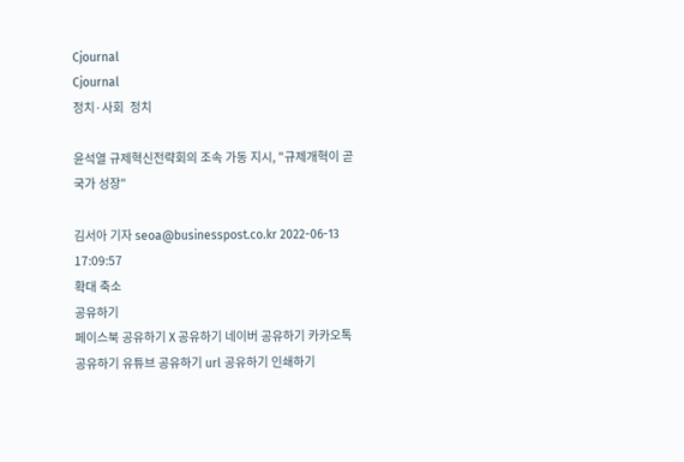Cjournal
Cjournal
정치·사회  정치

윤석열 규제혁신전략회의 조속 가동 지시, "규제개혁이 곧 국가 성장"

김서아 기자 seoa@businesspost.co.kr 2022-06-13 17:09:57
확대 축소
공유하기
페이스북 공유하기 X 공유하기 네이버 공유하기 카카오톡 공유하기 유튜브 공유하기 url 공유하기 인쇄하기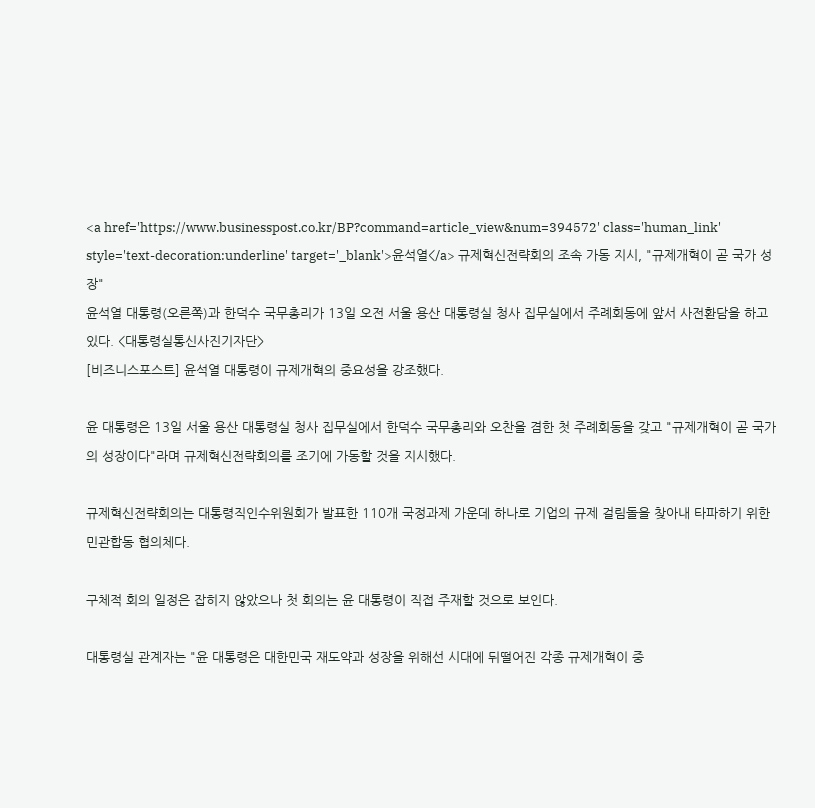<a href='https://www.businesspost.co.kr/BP?command=article_view&num=394572' class='human_link' style='text-decoration:underline' target='_blank'>윤석열</a> 규제혁신전략회의 조속 가동 지시, "규제개혁이 곧 국가 성장"
윤석열 대통령(오른쪽)과 한덕수 국무총리가 13일 오전 서울 용산 대통령실 청사 집무실에서 주례회동에 앞서 사전환담을 하고 있다. <대통령실통신사진기자단>
[비즈니스포스트] 윤석열 대통령이 규제개혁의 중요성을 강조했다.

윤 대통령은 13일 서울 용산 대통령실 청사 집무실에서 한덕수 국무총리와 오찬을 겸한 첫 주례회동을 갖고 "규제개혁이 곧 국가의 성장이다"라며 규제혁신전략회의를 조기에 가동할 것을 지시했다.

규제혁신전략회의는 대통령직인수위원회가 발표한 110개 국정과제 가운데 하나로 기업의 규제 걸림돌을 찾아내 타파하기 위한 민관합동 협의체다.

구체적 회의 일정은 잡히지 않았으나 첫 회의는 윤 대통령이 직접 주재할 것으로 보인다.

대통령실 관계자는 "윤 대통령은 대한민국 재도약과 성장을 위해선 시대에 뒤떨어진 각종 규제개혁이 중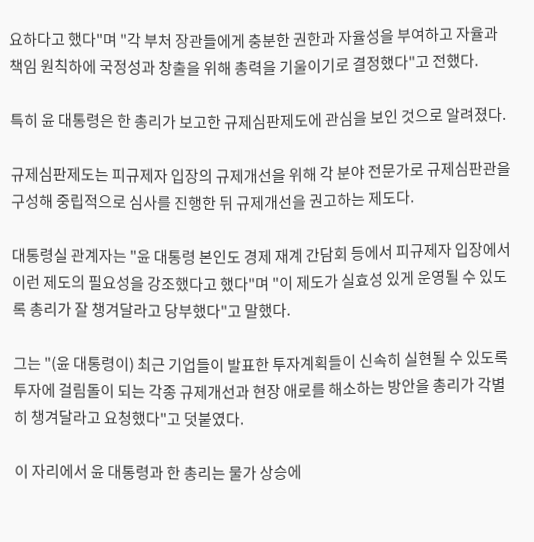요하다고 했다"며 "각 부처 장관들에게 충분한 권한과 자율성을 부여하고 자율과 책임 원칙하에 국정성과 창출을 위해 총력을 기울이기로 결정했다"고 전했다.

특히 윤 대통령은 한 총리가 보고한 규제심판제도에 관심을 보인 것으로 알려졌다.

규제심판제도는 피규제자 입장의 규제개선을 위해 각 분야 전문가로 규제심판관을 구성해 중립적으로 심사를 진행한 뒤 규제개선을 권고하는 제도다.

대통령실 관계자는 "윤 대통령 본인도 경제 재계 간담회 등에서 피규제자 입장에서 이런 제도의 필요성을 강조했다고 했다"며 "이 제도가 실효성 있게 운영될 수 있도록 총리가 잘 챙겨달라고 당부했다"고 말했다.

그는 "(윤 대통령이) 최근 기업들이 발표한 투자계획들이 신속히 실현될 수 있도록 투자에 걸림돌이 되는 각종 규제개선과 현장 애로를 해소하는 방안을 총리가 각별히 챙겨달라고 요청했다"고 덧붙였다.

이 자리에서 윤 대통령과 한 총리는 물가 상승에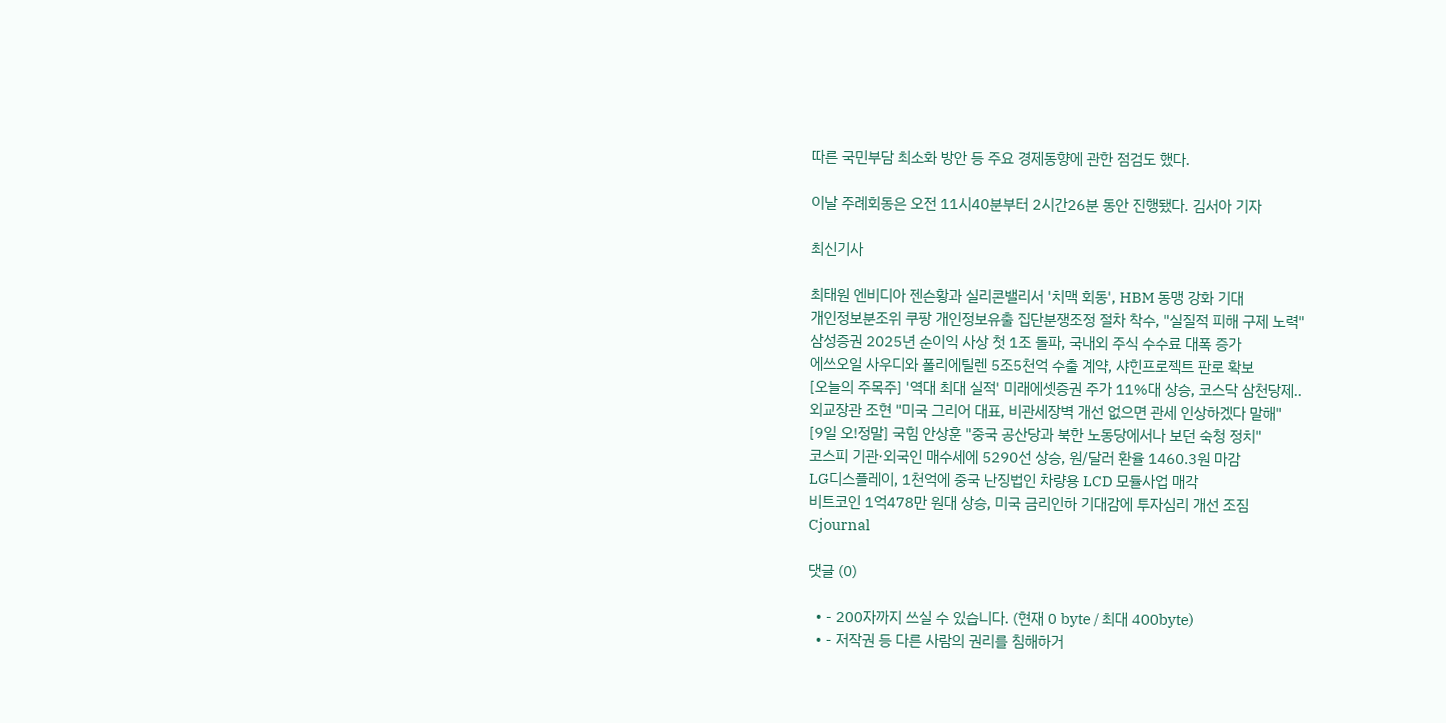따른 국민부담 최소화 방안 등 주요 경제동향에 관한 점검도 했다.

이날 주례회동은 오전 11시40분부터 2시간26분 동안 진행됐다. 김서아 기자

최신기사

최태원 엔비디아 젠슨황과 실리콘밸리서 '치맥 회동', HBM 동맹 강화 기대
개인정보분조위 쿠팡 개인정보유출 집단분쟁조정 절차 착수, "실질적 피해 구제 노력"
삼성증권 2025년 순이익 사상 첫 1조 돌파, 국내외 주식 수수료 대폭 증가
에쓰오일 사우디와 폴리에틸렌 5조5천억 수출 계약, 샤힌프로젝트 판로 확보
[오늘의 주목주] '역대 최대 실적' 미래에셋증권 주가 11%대 상승, 코스닥 삼천당제..
외교장관 조현 "미국 그리어 대표, 비관세장벽 개선 없으면 관세 인상하겠다 말해"
[9일 오!정말] 국힘 안상훈 "중국 공산당과 북한 노동당에서나 보던 숙청 정치"
코스피 기관·외국인 매수세에 5290선 상승, 원/달러 환율 1460.3원 마감
LG디스플레이, 1천억에 중국 난징법인 차량용 LCD 모듈사업 매각
비트코인 1억478만 원대 상승, 미국 금리인하 기대감에 투자심리 개선 조짐
Cjournal

댓글 (0)

  • - 200자까지 쓰실 수 있습니다. (현재 0 byte / 최대 400byte)
  • - 저작권 등 다른 사람의 권리를 침해하거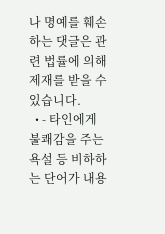나 명예를 훼손하는 댓글은 관련 법률에 의해 제재를 받을 수 있습니다.
  • - 타인에게 불쾌감을 주는 욕설 등 비하하는 단어가 내용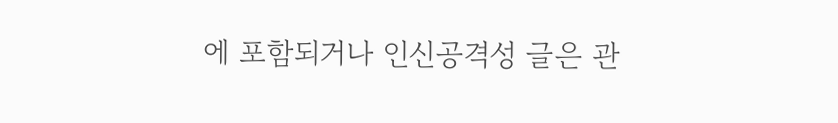에 포함되거나 인신공격성 글은 관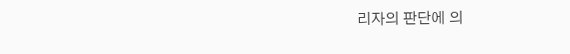리자의 판단에 의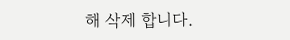해 삭제 합니다.